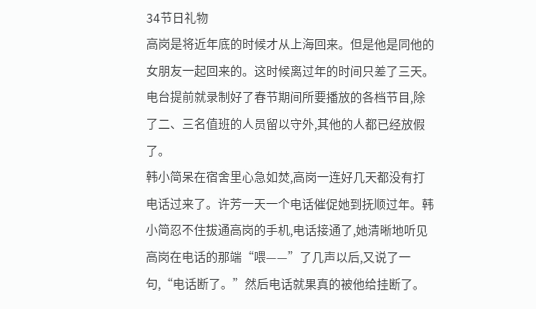34节日礼物
高岗是将近年底的时候才从上海回来。但是他是同他的女朋友一起回来的。这时候离过年的时间只差了三天。电台提前就录制好了春节期间所要播放的各档节目,除了二、三名值班的人员留以守外,其他的人都已经放假了。
韩小简呆在宿舍里心急如焚,高岗一连好几天都没有打电话过来了。许芳一天一个电话催促她到抚顺过年。韩小简忍不住拔通高岗的手机,电话接通了,她清晰地听见高岗在电话的那端“喂——”了几声以后,又说了一句,“电话断了。”然后电话就果真的被他给挂断了。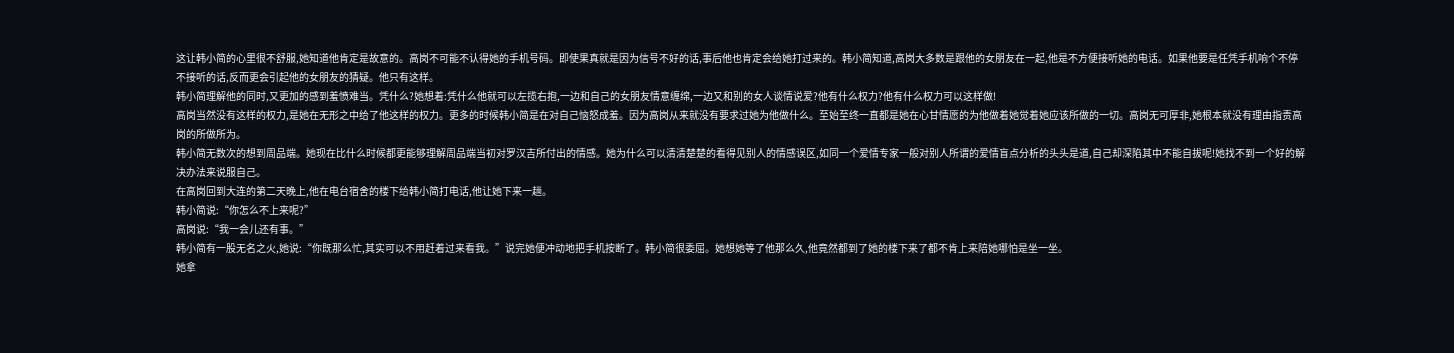这让韩小简的心里很不舒服,她知道他肯定是故意的。高岗不可能不认得她的手机号码。即使果真就是因为信号不好的话,事后他也肯定会给她打过来的。韩小简知道,高岗大多数是跟他的女朋友在一起,他是不方便接听她的电话。如果他要是任凭手机响个不停不接听的话,反而更会引起他的女朋友的猜疑。他只有这样。
韩小简理解他的同时,又更加的感到羞愤难当。凭什么?她想着:凭什么他就可以左揽右抱,一边和自己的女朋友情意缠绵,一边又和别的女人谈情说爱?他有什么权力?他有什么权力可以这样做!
高岗当然没有这样的权力,是她在无形之中给了他这样的权力。更多的时候韩小简是在对自己恼怒成羞。因为高岗从来就没有要求过她为他做什么。至始至终一直都是她在心甘情愿的为他做着她觉着她应该所做的一切。高岗无可厚非,她根本就没有理由指责高岗的所做所为。
韩小简无数次的想到周品端。她现在比什么时候都更能够理解周品端当初对罗汉吉所付出的情感。她为什么可以清清楚楚的看得见别人的情感误区,如同一个爱情专家一般对别人所谓的爱情盲点分析的头头是道,自己却深陷其中不能自拔呢!她找不到一个好的解决办法来说服自己。
在高岗回到大连的第二天晚上,他在电台宿舍的楼下给韩小简打电话,他让她下来一趟。
韩小简说:“你怎么不上来呢?”
高岗说:“我一会儿还有事。”
韩小简有一股无名之火,她说:“你既那么忙,其实可以不用赶着过来看我。”说完她便冲动地把手机按断了。韩小简很委屈。她想她等了他那么久,他竟然都到了她的楼下来了都不肯上来陪她哪怕是坐一坐。
她拿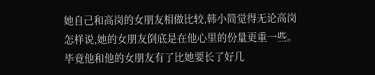她自己和高岗的女朋友相做比较,韩小简觉得无论高岗怎样说,她的女朋友倒底是在他心里的份量更重一些。毕竟他和他的女朋友有了比她要长了好几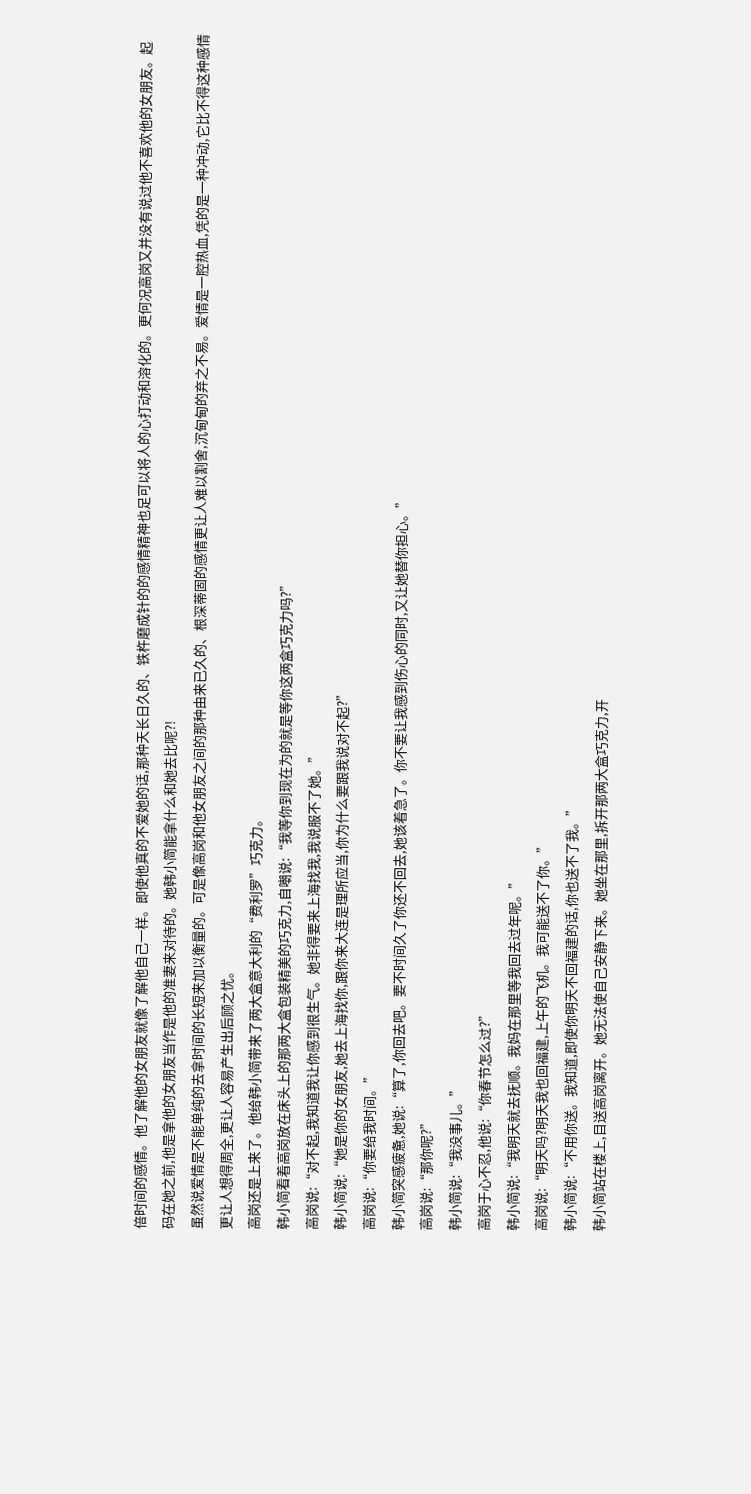倍时间的感情。他了解他的女朋友就像了解他自己一样。即使他真的不爱她的话,那种天长日久的、铁杵磨成针的的感情精神也足可以将人的心打动和溶化的。更何况高岗又并没有说过他不喜欢他的女朋友。起码在她之前,他是拿他的女朋友当作是他的准妻来对待的。她韩小简能拿什么和她去比呢?!
虽然说爱情是不能单纯的去拿时间的长短来加以衡量的。可是像高岗和他女朋友之间的那种由来已久的、根深蒂固的感情更让人难以割舍,沉甸甸的弃之不易。爱情是一腔热血,凭的是一种冲动,它比不得这种感情更让人想得周全,更让人容易产生出后顾之忧。
高岗还是上来了。他给韩小简带来了两大盒意大利的“费利罗”巧克力。
韩小简看着高岗放在床头上的那两大盒包装精美的巧克力,自嘲说:“我等你到现在为的就是等你这两盒巧克力吗?”
高岗说:“对不起,我知道我让你感到很生气。她非得要来上海找我,我说服不了她。”
韩小简说:“她是你的女朋友,她去上海找你,跟你来大连是理所应当,你为什么要跟我说对不起?”
高岗说:“你要给我时间。”
韩小简突感疲惫,她说:“算了,你回去吧。要不时间久了你还不回去,她该着急了。你不要让我感到伤心的同时,又让她替你担心。”
高岗说:“那你呢?”
韩小简说:“我没事儿。”
高岗于心不忍,他说:“你春节怎么过?”
韩小简说:“我明天就去抚顺。我妈在那里等我回去过年呢。”
高岗说:“明天吗?明天我也回福建,上午的飞机。我可能送不了你。”
韩小简说:“不用你送。我知道,即使你明天不回福建的话,你也送不了我。”
韩小简站在楼上,目送高岗离开。她无法使自己安静下来。她坐在那里,拆开那两大盒巧克力,开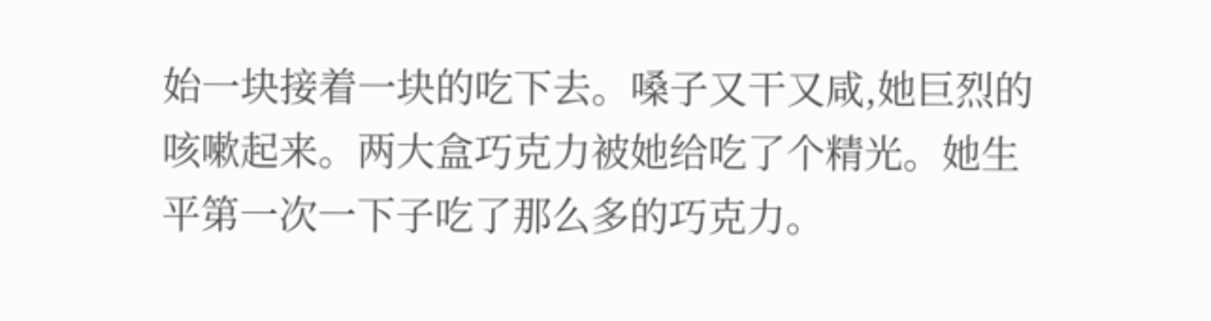始一块接着一块的吃下去。嗓子又干又咸,她巨烈的咳嗽起来。两大盒巧克力被她给吃了个精光。她生平第一次一下子吃了那么多的巧克力。